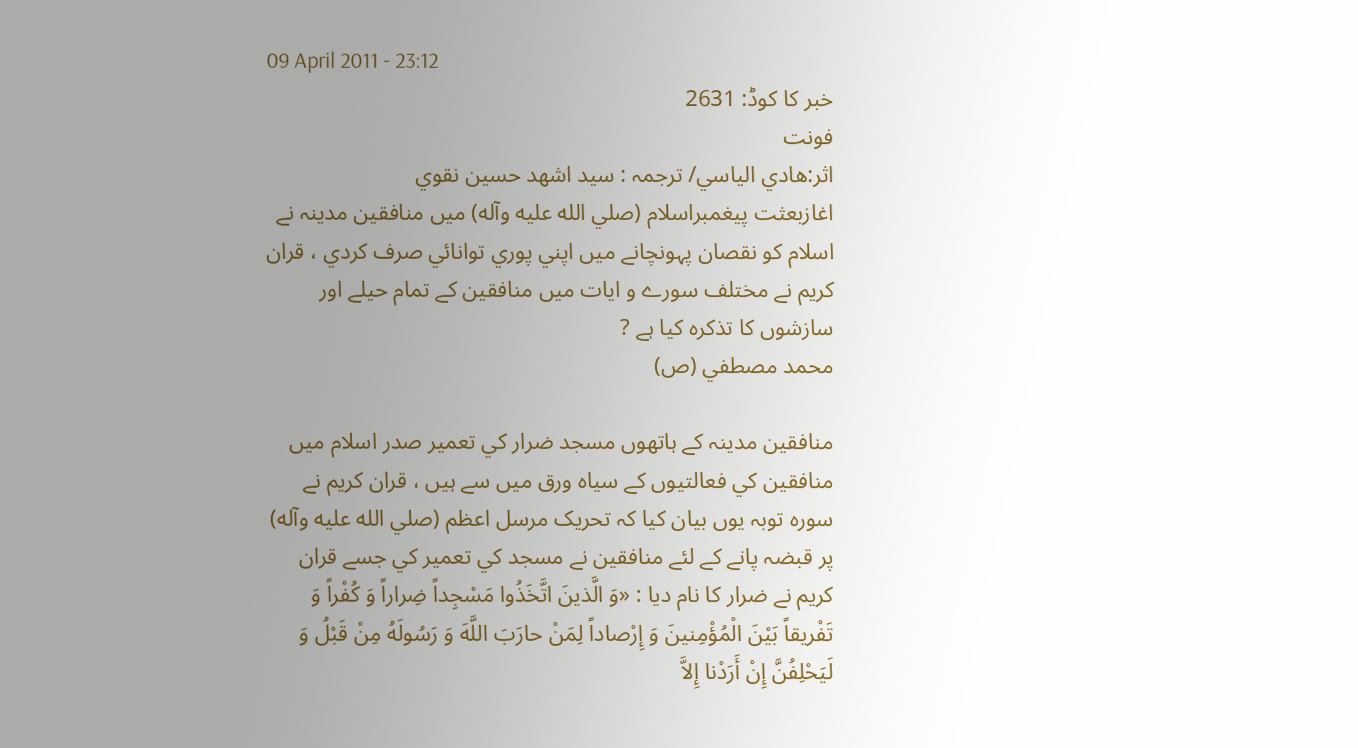09 April 2011 - 23:12
خبر کا کوڈ: 2631
فونت
اثر:هادي الياسي/ ترجمہ : سيد اشھد حسين نقوي
اغازبعثت پيغمبراسلام (صلي الله عليه وآله) ميں منافقين مدينہ نے اسلام کو نقصان پہونچانے ميں اپني پوري توانائي صرف کردي ، قران کريم نے مختلف سورے و ايات ميں منافقين کے تمام حيلے اور سازشوں کا تذکرہ کيا ہے ?
محمد مصطفي (ص)

منافقين مدينہ کے ہاتھوں مسجد ضرار کي تعمير صدر اسلام ميں منافقين کي فعالتيوں کے سياہ ورق ميں سے ہيں ، قران کريم نے سورہ توبہ يوں بيان کيا کہ تحريک مرسل اعظم (صلي الله عليه وآله) پر قبضہ پانے کے لئے منافقين نے مسجد کي تعمير کي جسے قران کريم نے ضرار کا نام ديا : «وَ الَّذينَ اتَّخَذُوا مَسْجِداً ضِراراً وَ کُفْراً وَ تَفْريقاً بَيْنَ الْمُؤْمِنينَ وَ إِرْصاداً لِمَنْ حارَبَ اللَّهَ وَ رَسُولَهُ مِنْ قَبْلُ وَ لَيَحْلِفُنَّ إِنْ أَرَدْنا إِلاَّ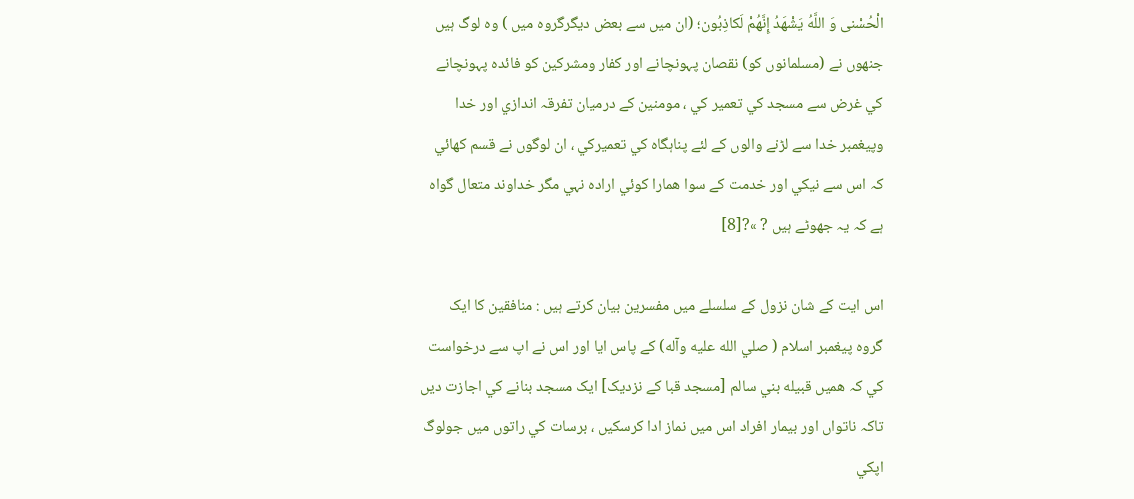الْحُسْنى وَ اللَّهُ يَشْهَدُ إِنَّهُمْ لَکاذِبُون؛ (ان ميں سے بعض ديگرگروہ ميں ) وہ لوگ ہيں جنھوں نے (مسلمانوں کو) نقصان پہونچانے اور کفار ومشرکين کو فائدہ پہونچانے کي غرض سے مسجد کي تعمير کي ، مومنين کے درميان تفرقہ اندازي اور خدا وپيغمبر خدا سے لڑنے والوں کے لئے پناہگاہ کي تعميرکي ، ان لوگوں نے قسم کھائي کہ اس سے نيکي اور خدمت کے سوا ھمارا کوئي ارادہ نہي مگر خداوند متعال گواہ ہے کہ يہ جھوٹے ہيں ? »?[8]

اس ايت کے شان نزول کے سلسلے ميں مفسرين بيان کرتے ہيں : منافقين کا ايک گروہ پيغمبر اسلام ( صلي الله عليه وآله) کے پاس ايا اور اس نے اپ سے درخواست کي کہ ھميں قبيله بني سالم [مسجد قبا کے نزديک] ايک مسجد بنانے کي اجازت ديں تاکہ ناتواں اور بيمار افراد اس ميں نماز ادا کرسکيں ، برسات کي راتوں ميں جولوگ اپکي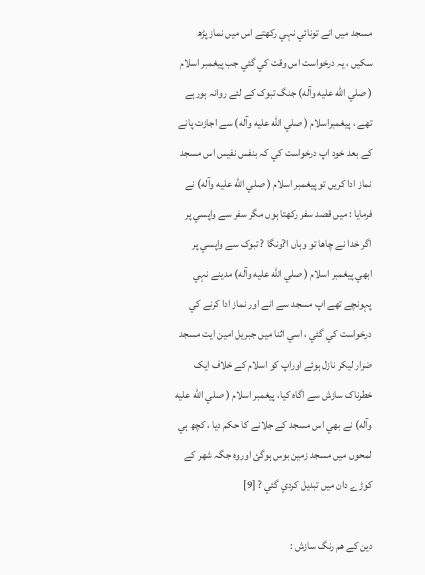مسجد ميں انے تونائي نہي رکھتے اس ميں نماز پڑھ سکيں ، يہ درخواست اس وقت کي گئي جب پيغمبر اسلام ( صلي الله عليه وآله) جنگ تبوک کے لئے روانہ ہورہے تھے ، پيغمبراسلام ( صلي الله عليه وآله) سے اجازت پانے کے بعد خود اپ درخواست کي کہ بنفس نفيس اس مسجد نماز ادا کريں تو پيغمبر اسلام ( صلي الله عليه وآله) نے فرمايا : ميں قصد سفر رکھتا ہوں مگر سفر سے واپسي پر اگر خدا نے چاھا تو وہاں ا?ونگا ? تبوک سے واپسي پر ابھي پيغمبر اسلام ( صلي الله عليه وآله) مدينے نہي پہونچے تھے اپ مسجد سے انے اور نماز ادا کرنے کي درخواست کي گئي ، اسي اثنا ميں جبريل امين ايت مسجد ضرار ليکر نازل ہوئے اوراپ کو اسلام کے خلاف ايک خطرناک سازش سے اگاہ کيا، پيغمبر اسلام ( صلي الله عليه وآله) نے بھي اس مسجد کے جلانے کا حکم ديا ، کچھ ہي لمحوں ميں مسجد زمين بوس ہوگئ اوروہ جگہ شھر کے کوڑے دان ميں تبديل کردي گئي ? [9]

دين کے ھم رنگ سازش :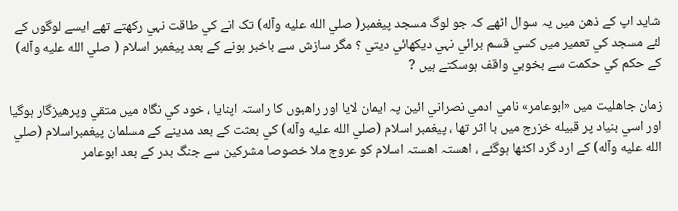شايد اپ کے ذھن ميں يہ سوال اٹھے کہ جو لوگ مسجد پيغمبر( صلي الله عليه وآله) تک انے کي طاقت نہي رکھتے تھے ايسے لوگوں کے لئے مسجد کي تعمير ميں کسي قسم برائي نہي ديکھائي ديتي ؟ مگر سازش سے باخبر ہونے کے بعد پيغمبر اسلام ( صلي الله عليه وآله) کے حکم کي حکمت سے بخوبي واقف ہوسکتے ہيں ?

زمان جاھليت ميں «ابوعامر» نامي ادمي نصراني ائين پہ ايمان لايا اور راھبوں کا راستہ اپنايا ، خود کي نگاہ ميں متقي وپرھيزگار ہوگيا اور اسي بنياد پر قبيله خزرج ميں با اثر تھا ، پيغمبر اسلام (صلي الله عليه وآله) کي بعثت کے بعد مدينے کے مسلمان پيغمبراسلام (صلي الله عليه وآله) کے ارد گرد اکٹھا ہوگئے ، اھستہ اھستہ اسلام کو عروج ملا خصوصا مشرکين سے جنگ بدر کے بعد ابوعامر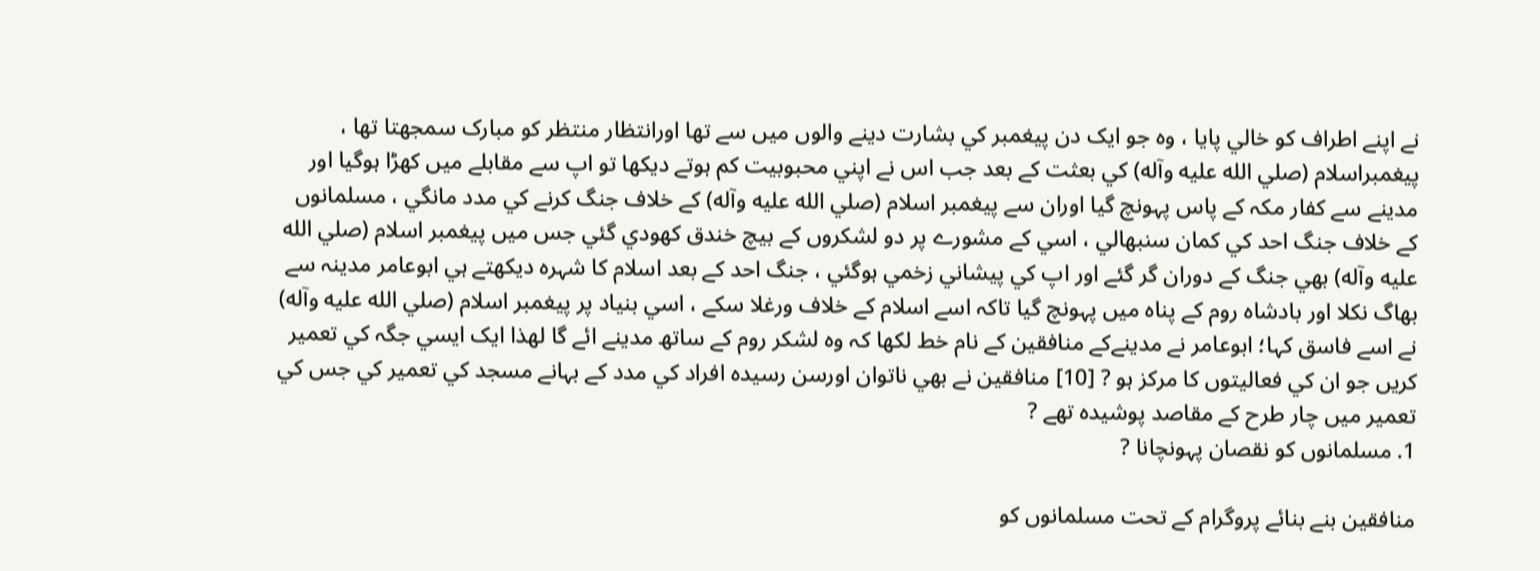نے اپنے اطراف کو خالي پايا ، وہ جو ايک دن پيغمبر کي بشارت دينے والوں ميں سے تھا اورانتظار منتظر کو مبارک سمجھتا تھا ، پيغمبراسلام (صلي الله عليه وآله) کي بعثت کے بعد جب اس نے اپني محبوبيت کم ہوتے ديکھا تو اپ سے مقابلے ميں کھڑا ہوگيا اور مدينے سے کفار مکہ کے پاس پہونچ گيا اوران سے پيغمبر اسلام (صلي الله عليه وآله) کے خلاف جنگ کرنے کي مدد مانگي ، مسلمانوں کے خلاف جنگ احد کي کمان سنبھالي ، اسي کے مشورے پر دو لشکروں کے بيچ خندق کھودي گئي جس ميں پيغمبر اسلام (صلي الله عليه وآله) بھي جنگ کے دوران گر گئے اور اپ کي پيشاني زخمي ہوگئي ، جنگ احد کے بعد اسلام کا شہرہ ديکھتے ہي ابوعامر مدينہ سے بھاگ نکلا اور بادشاہ روم کے پناہ ميں پہونچ گيا تاکہ اسے اسلام کے خلاف ورغلا سکے ، اسي بنياد پر پيغمبر اسلام (صلي الله عليه وآله) نے اسے فاسق کہا؛ ابوعامر نے مدينےکے منافقين کے نام خط لکھا کہ وہ لشکر روم کے ساتھ مدينے ائے گا لھذا ايک ايسي جگہ کي تعمير کريں جو ان کي فعاليتوں کا مرکز ہو ? [10] منافقين نے بھي ناتوان اورسن رسيدہ افراد کي مدد کے بہانے مسجد کي تعمير کي جس کي تعمير ميں چار طرح کے مقاصد پوشيدہ تھے ?
1. مسلمانوں کو نقصان پہونچانا ?

منافقين بنے بنائے پروگرام کے تحت مسلمانوں کو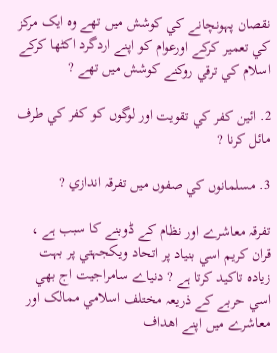نقصان پہونچانے کي کوشش ميں تھے وہ ايک مرکز کي تعمير کرکے اورعوام کو اپنے اردگرد اکٹھا کرکے اسلام کي ترقي روکنے کوشش ميں تھے ?

2. ائين کفر کي تقويت اور لوگوں کو کفر کي طرف مائل کرنا ?

3. مسلمانوں کي صفوں ميں تفرقہ اندازي ?

تفرقہ معاشرے اور نظام کے ڈوبنے کا سبب ہے ، قران کريم اسي بنياد پر اتحاد ويکجہتي پر بہت زيادہ تاکيد کرتا ہے ? دنياے سامراجيت اج بھي اسي حربے کے ذريعہ مختلف اسلامي ممالک اور معاشرے ميں اپنے اھداف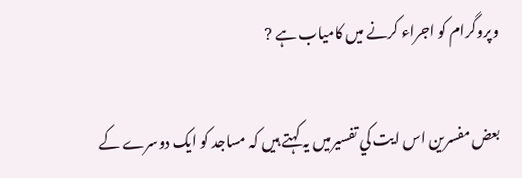وپروگرام کو اجراء کرنے ميں کامياب ہے ?

بعض مفسرين اس ايت کي تفسيرميں يہ کہتے ہيں کہ مساجد کو ايک دوسرے کے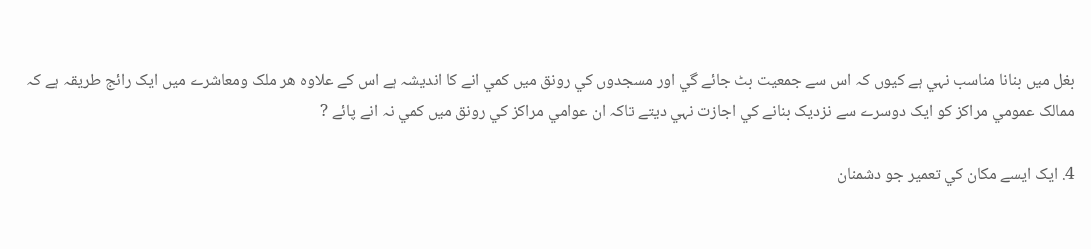بغل ميں بنانا مناسب نہي ہے کيوں کہ اس سے جمعيت بٹ جائے گي اور مسجدوں کي رونق ميں کمي انے کا انديشہ ہے اس کے علاوہ ھر ملک ومعاشرے ميں ايک رائج طريقہ ہے کہ ممالک عمومي مراکز کو ايک دوسرے سے نزديک بنانے کي اجازت نہي ديتے تاکہ ان عوامي مراکز کي رونق ميں کمي نہ انے پائے ?

4. ايک ايسے مکان کي تعمير جو دشمنان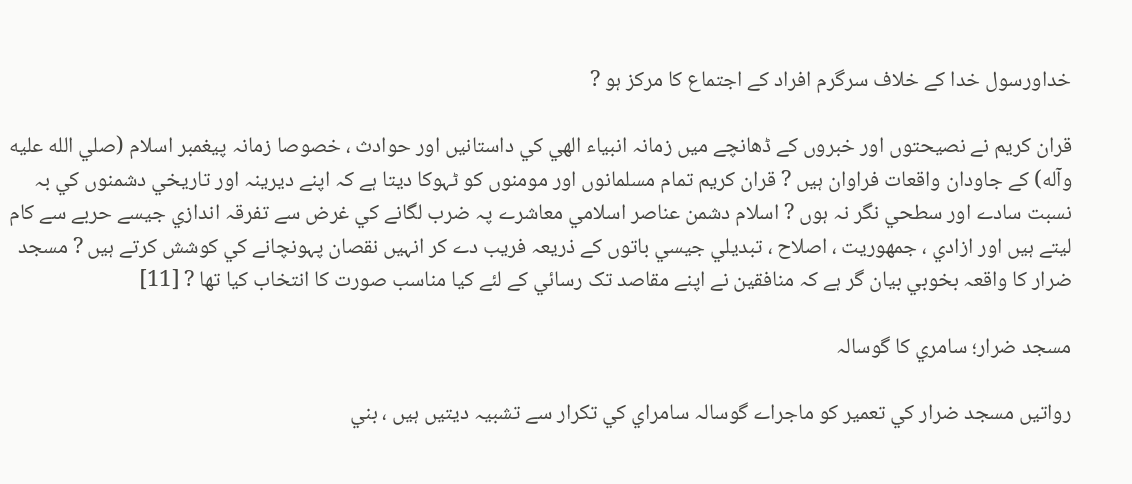خداورسول خدا کے خلاف سرگرم افراد کے اجتماع کا مرکز ہو ?

قران کريم نے نصيحتوں اور خبروں کے ڈھانچے ميں زمانہ انبياء الھي کي داستانيں اور حوادث ، خصوصا زمانہ پيغمبر اسلام (صلي الله عليه وآله) کے جاودان واقعات فراوان ہيں ? قران کريم تمام مسلمانوں اور مومنوں کو ٹہوکا ديتا ہے کہ اپنے ديرينہ اور تاريخي دشمنوں کي بہ نسبت سادے اور سطحي نگر نہ ہوں ? اسلام دشمن عناصر اسلامي معاشرے پہ ضرب لگانے کي غرض سے تفرقہ اندازي جيسے حربے سے کام ليتے ہيں اور ازادي ، جمھوريت ، اصلاح ، تبديلي جيسي باتوں کے ذريعہ فريب دے کر انہيں نقصان پہونچانے کي کوشش کرتے ہيں ? مسجد ضرار کا واقعہ بخوبي بيان گر ہے کہ منافقين نے اپنے مقاصد تک رسائي کے لئے کيا مناسب صورت کا انتخاب کيا تھا ? [11]

مسجد ضرار؛ سامري کا گوسالہ

رواتيں مسجد ضرار کي تعمير کو ماجراے گوسالہ سامراي کي تکرار سے تشبيہ ديتيں ہيں ، بني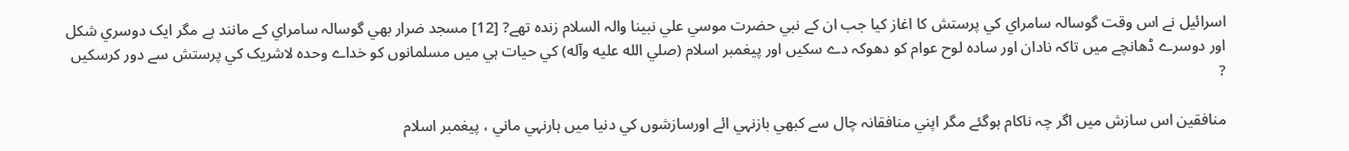اسرائيل نے اس وقت گوسالہ سامراي کي پرستش کا اغاز کيا جب ان کے نبي حضرت موسي علي نبينا والہ السلام زندہ تھے? [12] مسجد ضرار بھي گوسالہ سامراي کے مانند ہے مگر ايک دوسري شکل اور دوسرے ڈھانچے ميں تاکہ نادان اور سادہ لوح عوام کو دھوکہ دے سکيں اور پيغمبر اسلام (صلي الله عليه وآله) کي حيات ہي ميں مسلمانوں کو خداے وحدہ لاشريک کي پرستش سے دور کرسکيں ?

منافقين اس سازش ميں اگر چہ ناکام ہوگئے مگر اپني منافقانہ چال سے کبھي بازنہي ائے اورسازشوں کي دنيا ميں ہارنہي ماني ، پيغمبر اسلام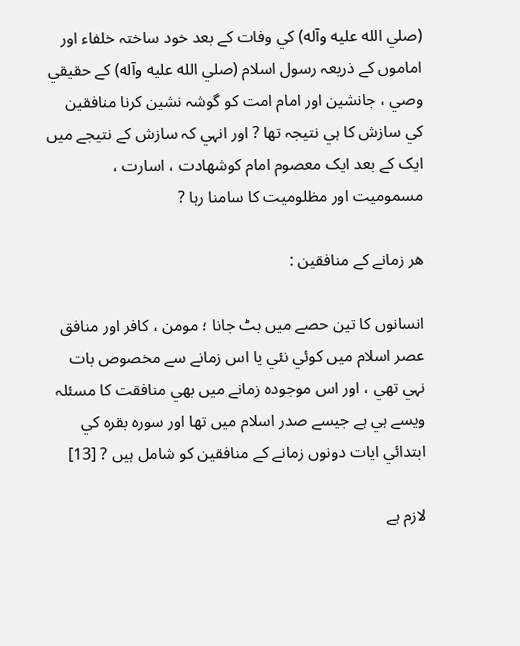(صلي الله عليه وآله) کي وفات کے بعد خود ساختہ خلفاء اور اماموں کے ذريعہ رسول اسلام (صلي الله عليه وآله) کے حقيقي وصي ، جانشين اور امام امت کو گوشہ نشين کرنا منافقين کي سازش کا ہي نتيجہ تھا ? اور انہي کہ سازش کے نتيجے ميں ايک کے بعد ايک معصوم امام کوشھادت ، اسارت ، مسموميت اور مظلوميت کا سامنا رہا ?

ھر زمانے کے منافقين :

انسانوں کا تين حصے ميں بٹ جانا ؛ مومن ، کافر اور منافق عصر اسلام ميں کوئي نئي يا اس زمانے سے مخصوص بات نہي تھي ، اور اس موجودہ زمانے ميں بھي منافقت کا مسئلہ ويسے ہي ہے جيسے صدر اسلام ميں تھا اور سورہ بقرہ کي ابتدائي ايات دونوں زمانے کے منافقين کو شامل ہيں ? [13]

لازم ہے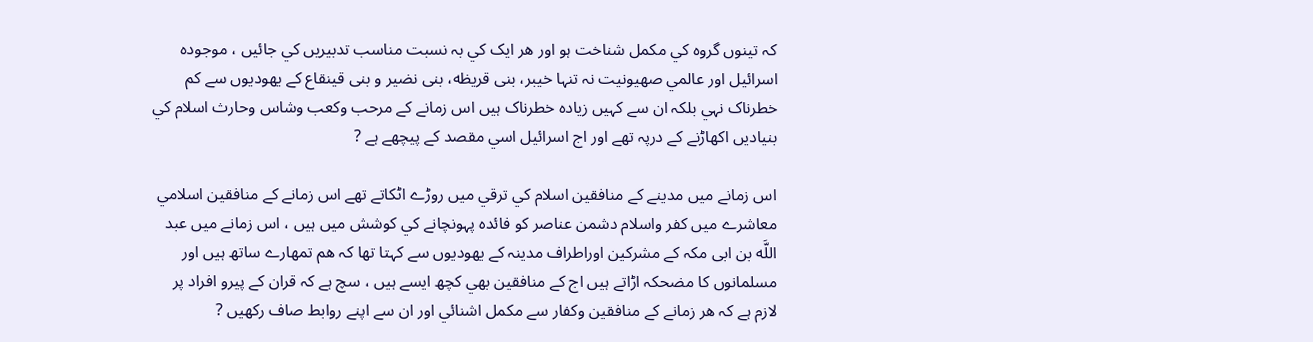کہ تينوں گروہ کي مکمل شناخت ہو اور ھر ايک کي بہ نسبت مناسب تدبيريں کي جائيں ، موجودہ اسرائيل اور عالمي صھيونيت نہ تنہا خيبر، بنى قريظه، بنى نضير و بنى قينقاع کے يھوديوں سے کم خطرناک نہي بلکہ ان سے کہيں زيادہ خطرناک ہيں اس زمانے کے مرحب وکعب وشاس وحارث اسلام کي بنياديں اکھاڑنے کے درپہ تھے اور اج اسرائيل اسي مقصد کے پيچھے ہے ?

اس زمانے ميں مدينے کے منافقين اسلام کي ترقي ميں روڑے اٹکاتے تھے اس زمانے کے منافقين اسلامي معاشرے ميں کفر واسلام دشمن عناصر کو فائدہ پہونچانے کي کوشش ميں ہيں ، اس زمانے ميں عبد اللَّه بن ابى مکہ کے مشرکين اوراطراف مدينہ کے يھوديوں سے کہتا تھا کہ ھم تمھارے ساتھ ہيں اور مسلمانوں کا مضحکہ اڑاتے ہيں اج کے منافقين بھي کچھ ايسے ہيں ، سچ ہے کہ قران کے پيرو افراد پر لازم ہے کہ ھر زمانے کے منافقين وکفار سے مکمل اشنائي اور ان سے اپنے روابط صاف رکھيں ?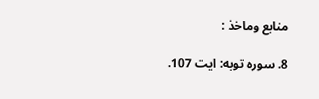منابع وماخذ :

8. سورہ توبه: ايت 107.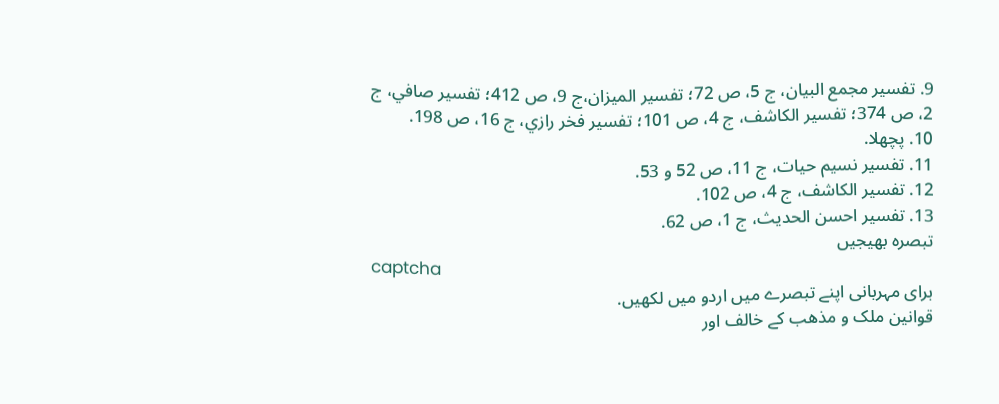9. تفسير مجمع البيان، ج 5، ص 72؛ تفسير الميزان،‌ج 9، ص 412؛ تفسير صافي، ج 2، ص 374؛ تفسير الکاشف، ج 4، ص 101؛ تفسير فخر رازي، ج 16، ص 198.
10. پچھلا.
11. تفسير نسيم حيات، ج 11، ص 52 و 53.
12. تفسير الکاشف، ج 4، ص 102.
13. تفسير احسن الحديث، ج 1، ص 62.
تبصرہ بھیجیں
captcha
برای مہربانی اپنے تبصرے میں اردو میں لکھیں.
قوانین ملک و مذھب کے خالف اور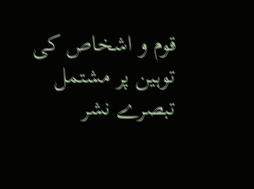قوم و اشخاص کی توہین پر مشتمل تبصرے نشر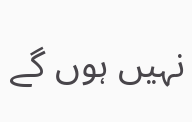نہیں ہوں گے